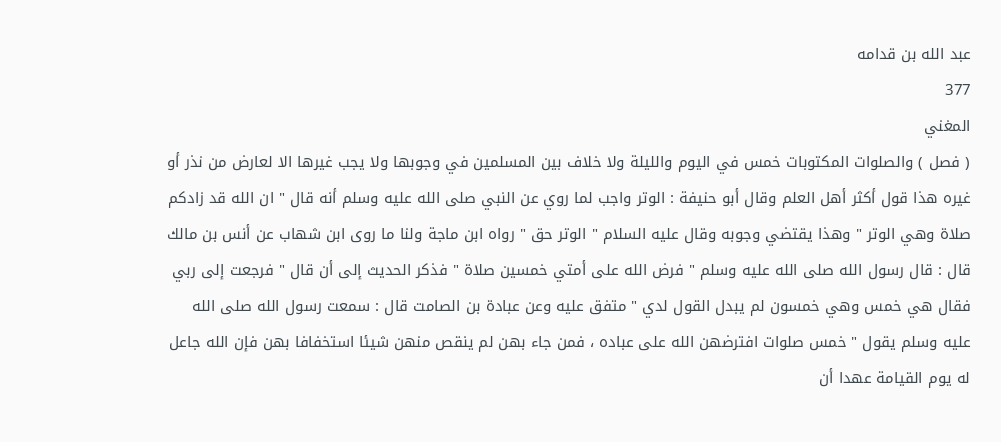عبد الله بن قدامه
377
المغني
( فصل ) والصلوات المكتوبات خمس في اليوم والليلة ولا خلاف بين المسلمين في وجوبها ولا يجب غيرها الا لعارض من نذر أو غيره هذا قول أكثر أهل العلم وقال أبو حنيفة : الوتر واجب لما روي عن النبي صلى الله عليه وسلم أنه قال " ان الله قد زادكم صلاة وهي الوتر " وهذا يقتضي وجوبه وقال عليه السلام " الوتر حق " رواه ابن ماجة ولنا ما روى ابن شهاب عن أنس بن مالك قال : قال رسول الله صلى الله عليه وسلم " فرض الله على أمتي خمسين صلاة " فذكر الحديث إلى أن قال " فرجعت إلى ربي فقال هي خمس وهي خمسون لم يبدل القول لدي " متفق عليه وعن عبادة بن الصامت قال : سمعت رسول الله صلى الله عليه وسلم يقول " خمس صلوات افترضهن الله على عباده ، فمن جاء بهن لم ينقص منهن شيئا استخفافا بهن فإن الله جاعل له يوم القيامة عهدا أن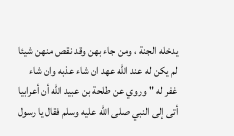يدخله الجنة ، ومن جاء بهن وقد نقص منهن شيئا لم يكن له عند الله عهد ان شاء عذبه وان شاء غفر له " وروي عن طلحة بن عبيد الله أن أعرابيا أتى إلى النبي صلى الله عليه وسلم فقال يا رسول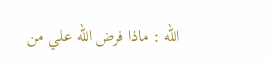الله : ماذا فرض الله علي من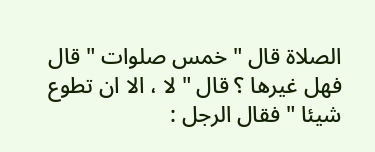الصلاة قال " خمس صلوات " قال فهل غيرها ؟ قال " لا ، الا ان تطوع شيئا " فقال الرجل :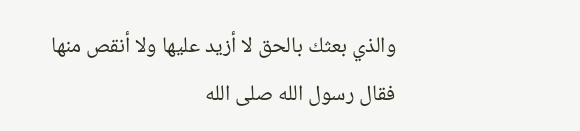والذي بعثك بالحق لا أزيد عليها ولا أنقص منها فقال رسول الله صلى الله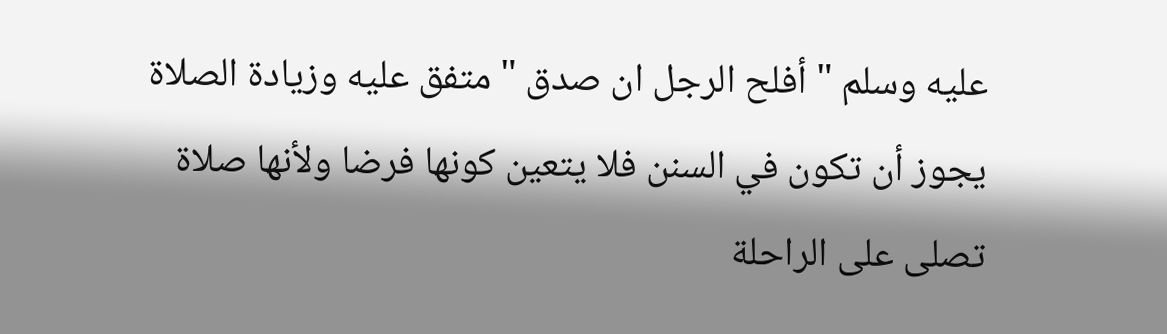عليه وسلم " أفلح الرجل ان صدق " متفق عليه وزيادة الصلاة يجوز أن تكون في السنن فلا يتعين كونها فرضا ولأنها صلاة تصلى على الراحلة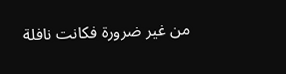من غير ضرورة فكانت نافلة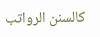كالسنن الرواتب